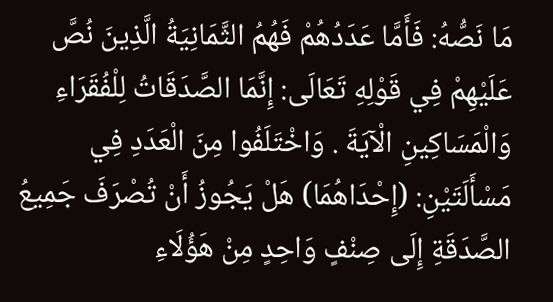مَا نَصُّهُ: فَأَمَّا عَدَدُهُمْ فَهُمُ الثَّمَانِيَةُ الَّذِينَ نُصَّ عَلَيْهِمْ فِي قَوْلِهِ تَعَالَى: إِنَّمَا الصَّدَقَاتُ لِلْفُقَرَاءِ وَالْمَسَاكِينِ الْآيَةَ . وَاخْتَلَفُوا مِنَ الْعَدَدِ فِي مَسْأَلَتَيْنِ: (إِحْدَاهُمَا) هَلْ يَجُوزُ أَنْ تُصْرَفَ جَمِيعُ الصَّدَقَةِ إِلَى صِنْفٍ وَاحِدٍ مِنْ هَؤُلَاءِ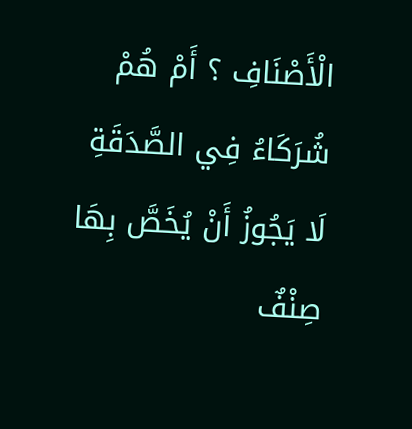الْأَصْنَافِ ؟ أَمْ هُمْ شُرَكَاءُ فِي الصَّدَقَةِ لَا يَجُوزُ أَنْ يُخَصَّ بِهَا صِنْفٌ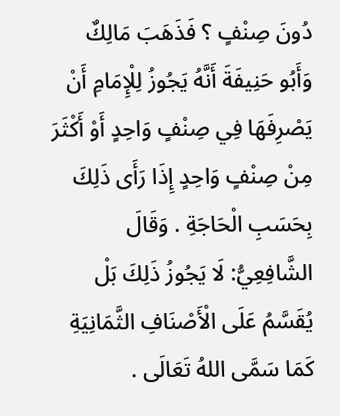دُونَ صِنْفٍ ؟ فَذَهَبَ مَالِكٌ وَأَبُو حَنِيفَةَ أَنَّهُ يَجُوزُ لِلْإِمَامِ أَنْ يَصْرِفَهَا فِي صِنْفٍ وَاحِدٍ أَوْ أَكْثَرَ مِنْ صِنْفٍ وَاحِدٍ إِذَا رَأَى ذَلِكَ بِحَسَبِ الْحَاجَةِ . وَقَالَ الشَّافِعِيُّ: لَا يَجُوزُ ذَلِكَ بَلْ يُقَسَّمُ عَلَى الْأَصْنَافِ الثَّمَانِيَةِ كَمَا سَمَّى اللهُ تَعَالَى .